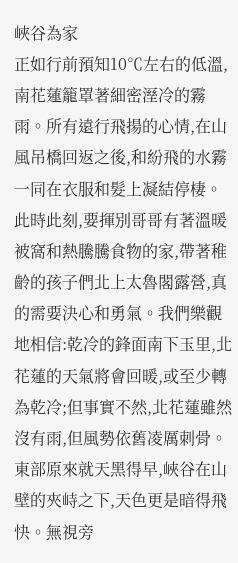峽谷為家
正如行前預知10℃左右的低溫,南花蓮籠罩著細密溼冷的霧雨。所有遠行飛揚的心情,在山風吊橋回返之後,和紛飛的水霧一同在衣服和髮上凝結停棲。此時此刻,要揮別哥哥有著溫暖被窩和熱騰騰食物的家,帶著稚齡的孩子們北上太魯閣露營,真的需要決心和勇氣。我們樂觀地相信:乾冷的鋒面南下玉里,北花蓮的天氣將會回暖,或至少轉為乾冷;但事實不然,北花蓮雖然沒有雨,但風勢依舊凌厲刺骨。東部原來就天黑得早,峽谷在山壁的夾峙之下,天色更是暗得飛快。無視旁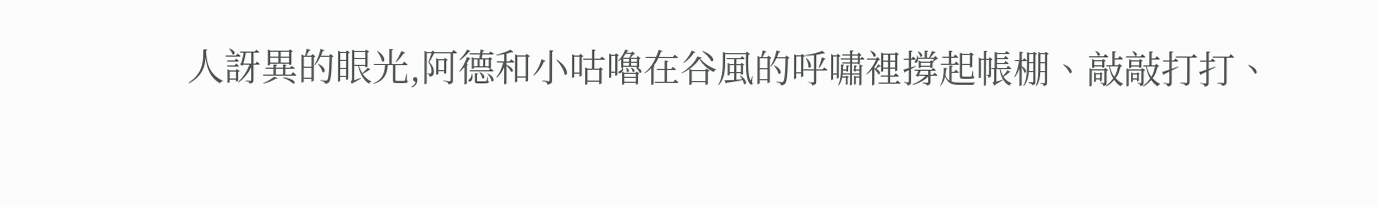人訝異的眼光,阿德和小咕嚕在谷風的呼嘯裡撐起帳棚、敲敲打打、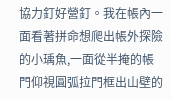協力釘好營釘。我在帳內一面看著拼命想爬出帳外探險的小瑀魚,一面從半掩的帳門仰視圓弧拉門框出山壁的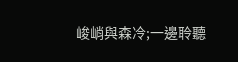峻峭與森冷;一邊聆聽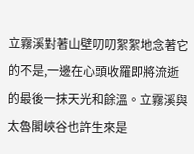立霧溪對著山壁叨叨絮絮地念著它的不是,一邊在心頭收羅即將流逝的最後一抹天光和餘溫。立霧溪與太魯閣峽谷也許生來是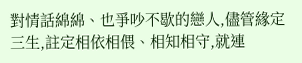對情話綿綿、也爭吵不歇的戀人,儘管緣定三生,註定相依相偎、相知相守,就連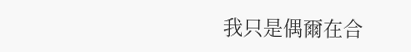我只是偶爾在合